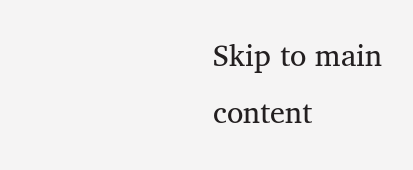Skip to main content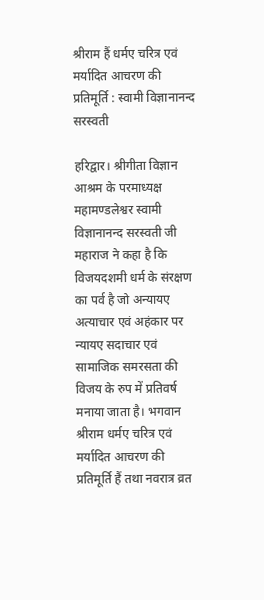श्रीराम हैं धर्मए चरित्र एवं मर्यादित आचरण की प्रतिमूर्ति : स्वामी विज्ञानानन्द सरस्वती

हरिद्वार। श्रीगीता विज्ञान आश्रम के परमाध्यक्ष महामण्डलेश्वर स्वामी विज्ञानानन्द सरस्वती जी महाराज ने कहा है कि विजयदशमी धर्म के संरक्षण का पर्व है जो अन्यायए अत्याचार एवं अहंकार पर न्यायए सदाचार एवं सामाजिक समरसता की विजय के रुप में प्रतिवर्ष मनाया जाता है। भगवान श्रीराम धर्मए चरित्र एवं मर्यादित आचरण की प्रतिमूर्ति हैं तथा नवरात्र व्रत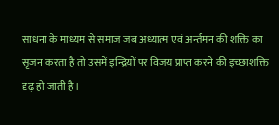साधना के माध्यम से समाज जब अध्यात्म एवं अर्न्तमन की शक्ति का सृजन करता है तो उसमें इन्द्रियों पर विजय प्राप्त करने की इच्छाशक्ति दृढ़ हो जाती है।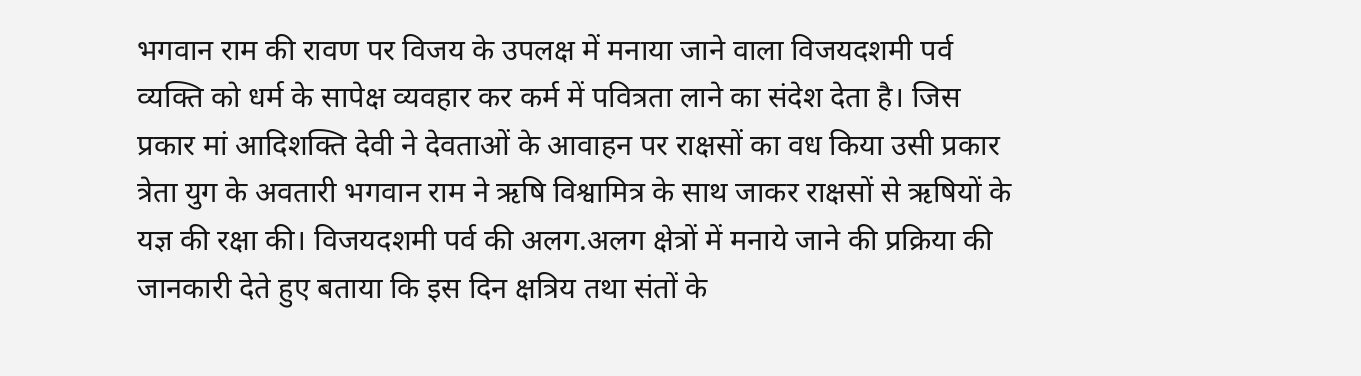भगवान राम की रावण पर विजय के उपलक्ष में मनाया जाने वाला विजयदशमी पर्व व्यक्ति को धर्म के सापेक्ष व्यवहार कर कर्म में पवित्रता लाने का संदेश देता है। जिस प्रकार मां आदिशक्ति देवी ने देवताओं के आवाहन पर राक्षसों का वध किया उसी प्रकार त्रेता युग के अवतारी भगवान राम ने ऋषि विश्वामित्र के साथ जाकर राक्षसों से ऋषियों के यज्ञ की रक्षा की। विजयदशमी पर्व की अलग.अलग क्षेत्रों में मनाये जाने की प्रक्रिया की जानकारी देते हुए बताया कि इस दिन क्षत्रिय तथा संतों के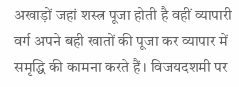अखाड़ों जहां शस्त्र पूजा होती है वहीं व्यापारी वर्ग अपने बही खातों की पूजा कर व्यापार में समृद्धि की कामना करते हैं। विजयदशमी पर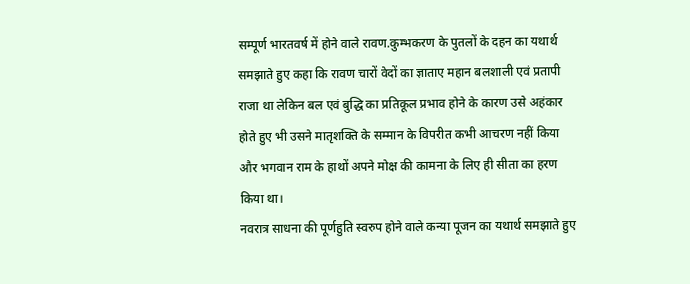सम्पूर्ण भारतवर्ष में होने वाले रावण.कुम्भकरण के पुतलों के दहन का यथार्थ समझाते हुए कहा कि रावण चारों वेदों का ज्ञाताए महान बलशाली एवं प्रतापी राजा था लेकिन बल एवं बुद्धि का प्रतिकूल प्रभाव होने के कारण उसे अहंकार होते हुए भी उसने मातृशक्ति के सम्मान के विपरीत कभी आचरण नहीं किया और भगवान राम के हाथों अपने मोक्ष की कामना के लिए ही सीता का हरण किया था।
नवरात्र साधना की पूर्णहुति स्वरुप होने वाले कन्या पूजन का यथार्थ समझाते हुए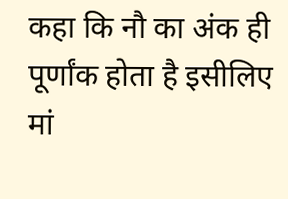कहा कि नौ का अंक ही पूर्णांक होता है इसीलिए मां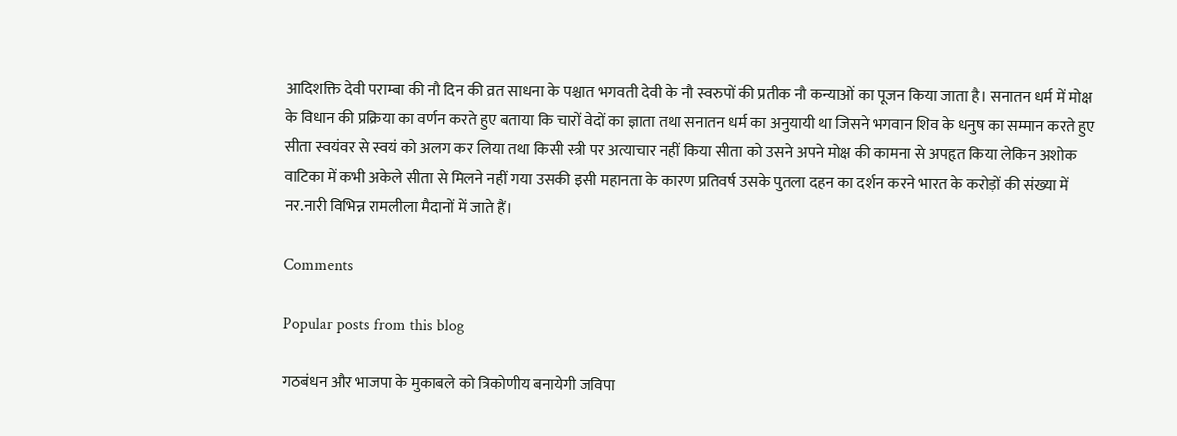आदिशक्ति देवी पराम्बा की नौ दिन की व्रत साधना के पश्चात भगवती देवी के नौ स्वरुपों की प्रतीक नौ कन्याओं का पूजन किया जाता है। सनातन धर्म में मोक्ष के विधान की प्रक्रिया का वर्णन करते हुए बताया कि चारों वेदों का ज्ञाता तथा सनातन धर्म का अनुयायी था जिसने भगवान शिव के धनुष का सम्मान करते हुए सीता स्वयंवर से स्वयं को अलग कर लिया तथा किसी स्त्री पर अत्याचार नहीं किया सीता को उसने अपने मोक्ष की कामना से अपहृत किया लेकिन अशोक वाटिका में कभी अकेले सीता से मिलने नहीं गया उसकी इसी महानता के कारण प्रतिवर्ष उसके पुतला दहन का दर्शन करने भारत के करोड़ों की संख्या में नर.नारी विभिन्न रामलीला मैदानों में जाते हैं।

Comments

Popular posts from this blog

गठबंधन और भाजपा के मुकाबले को त्रिकोणीय बनायेगी जविपा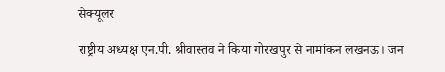सेक्यूलर

राष्ट्रीय अध्यक्ष एन.पी. श्रीवास्तव ने किया गोरखपुर से नामांकन लखनऊ। जन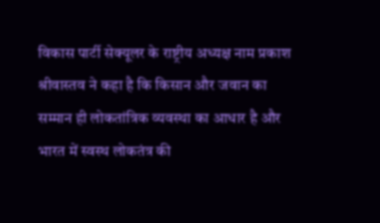विकास पार्टी सेक्यूलर के राष्ट्रीय अध्यक्ष नाम प्रकाश श्रीवास्तव ने कहा है कि किसान और जवान का सम्मान ही लोकतांत्रिक व्यवस्था का आधार है और भारत में स्वस्थ लोकतंत्र की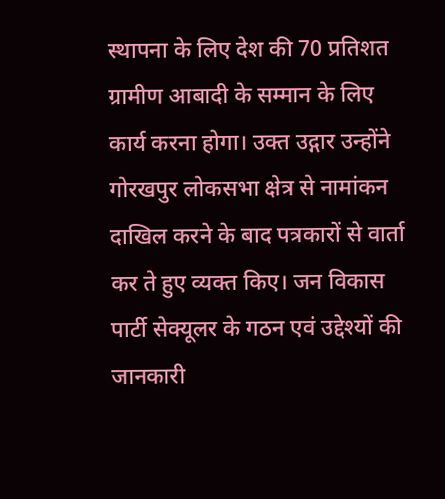स्थापना के लिए देश की 70 प्रतिशत ग्रामीण आबादी के सम्मान के लिए कार्य करना होगा। उक्त उद्गार उन्होंने गोरखपुर लोकसभा क्षेत्र से नामांकन दाखिल करने के बाद पत्रकारों से वार्ता कर ते हुए व्यक्त किए। जन विकास पार्टी सेक्यूलर के गठन एवं उद्देश्यों की जानकारी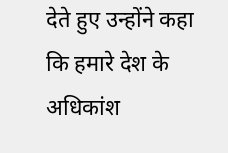देते हुए उन्होंने कहा कि हमारे देश के अधिकांश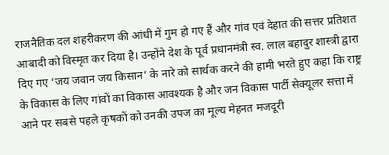राजनैतिक दल शहरीकरण की आंधी में गुम हो गए हैं और गांव एवं देहात की सत्तर प्रतिशत आबादी को विस्मृत कर दिया है। उन्होंने देश के पूर्व प्रधानमंत्री स्व. लाल बहादुर शास्त्री द्वारा दिए गए ‘जय जवान जय किसान’ के नारे को सार्थक करने की हामी भरते हुए कहा कि राष्ट्र के विकास के लिए गांवों का विकास आवश्यक है और जन विकास पार्टी सेक्यूलर सत्ता में आने पर सबसे पहले कृषकों को उनकी उपज का मूल्य मेहनत मजदूरी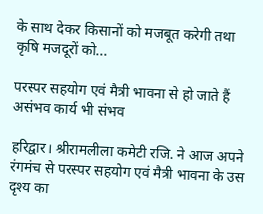के साथ देकर किसानों को मजबूत करेगी तथा कृषि मजदूरों को...

परस्पर सहयोग एवं मैत्री भावना से हो जाते हैं असंभव कार्य भी संभव

हरिद्वार। श्रीरामलीला कमेटी रजि. ने आज अपने रंगमंच से परस्पर सहयोग एवं मैत्री भावना के उस दृश्य का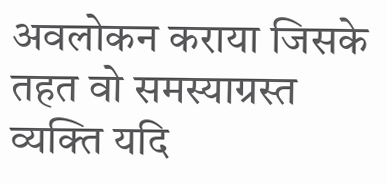अवलोकन कराया जिसके तहत वो समस्याग्रस्त व्यक्ति यदि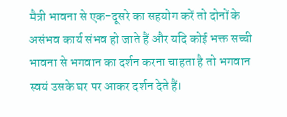मैत्री भावना से एक-दूसरे का सहयोग करें तो दोनों के असंभव कार्य संभव हो जाते हैं और यदि कोई भक्त सच्ची भावना से भगवान का दर्शन करना चाहता है तो भगवान स्वयं उसके घर पर आकर दर्शन देते हैं।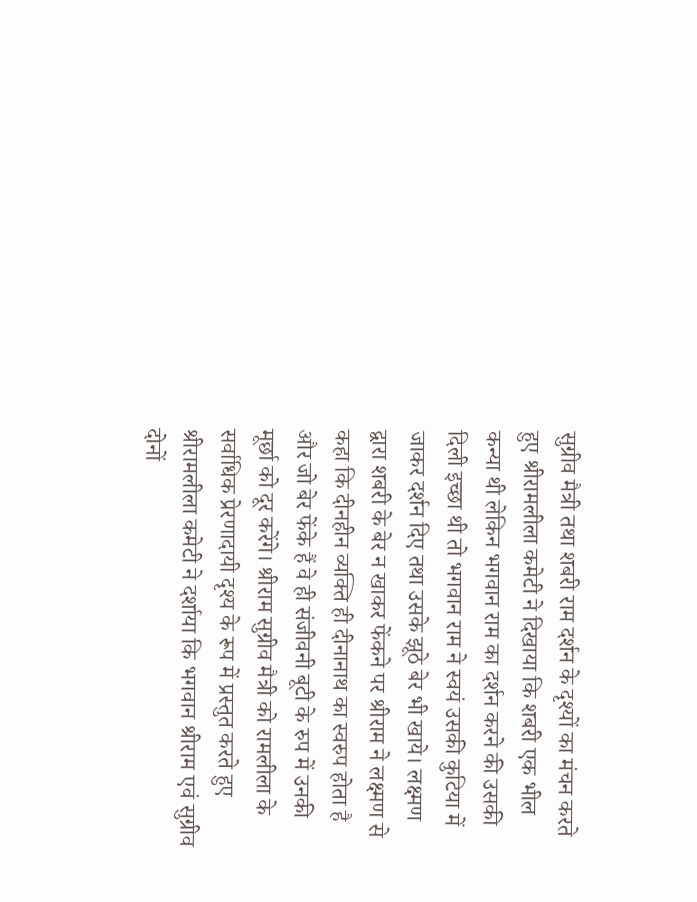सुग्रीव मैत्री तथा शबरी राम दर्शन के दृश्यों का मंचन करते हुए श्रीरामलीला कमेटी ने दिखाया कि शबरी एक भील कन्या थी लेकिन भगवान राम का दर्शन करने की उसकी दिली इच्छा थी तो भगवान राम ने स्वयं उसकी कुटिया में जाकर दर्शन दिए तथा उसके झूठे बेर भी खाये। लक्ष्मण द्वारा शबरी के बेर न खाकर फेंकने पर श्रीराम ने लक्ष्मण से कहा कि दीनहीन व्यक्ति ही दीनानाथ का स्वरुप होता है और जो बेर फेंके हैं वे ही संजीवनी बूटी के रुप में उनकी मूर्छा को दूर करेंगे। श्रीराम सुग्रीव मैत्री को रामलीला के सर्वाधिक प्रेरणादायी दृश्य के रूप में प्रस्तुत करते हुए श्रीरामलीला कमेटी ने दर्शाया कि भगवान श्रीराम एवं सुग्रीव दोनों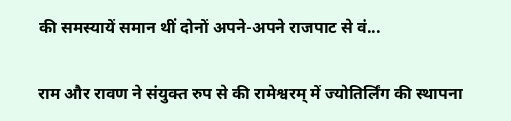की समस्यायें समान थीं दोनों अपने-अपने राजपाट से वं...

राम और रावण ने संयुक्त रुप से की रामेश्वरम् में ज्योतिर्लिंग की स्थापना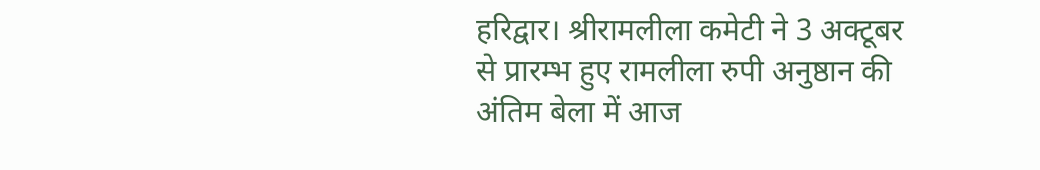हरिद्वार। श्रीरामलीला कमेटी ने 3 अक्टूबर से प्रारम्भ हुए रामलीला रुपी अनुष्ठान की अंतिम बेला में आज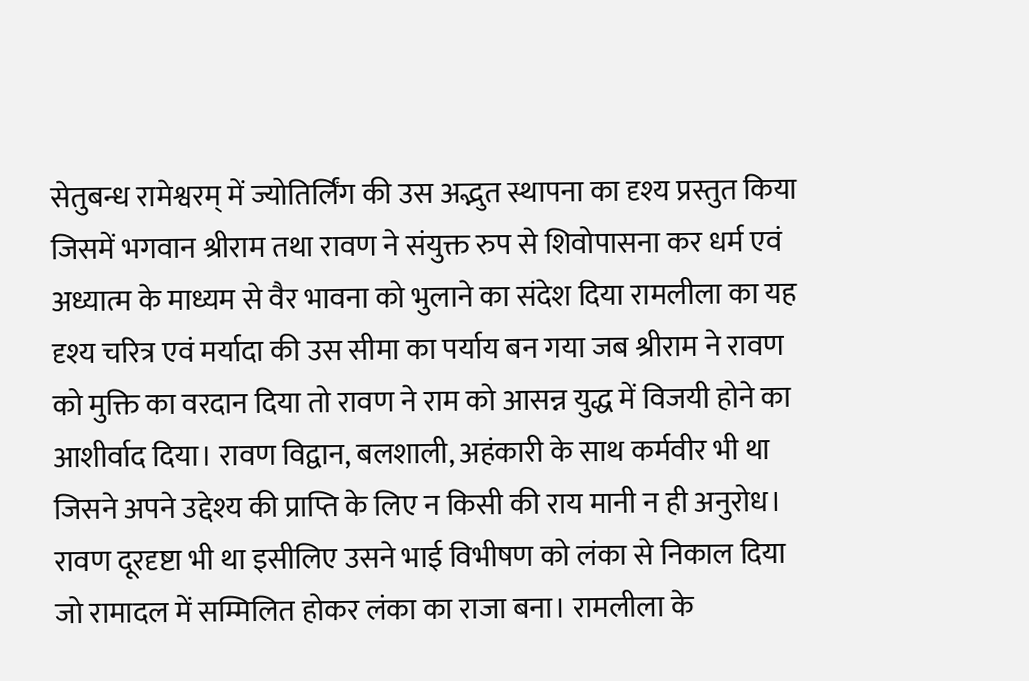सेतुबन्ध रामेश्वरम् में ज्योतिर्लिंग की उस अद्भुत स्थापना का दृश्य प्रस्तुत किया जिसमें भगवान श्रीराम तथा रावण ने संयुक्त रुप से शिवोपासना कर धर्म एवं अध्यात्म के माध्यम से वैर भावना को भुलाने का संदेश दिया रामलीला का यह दृश्य चरित्र एवं मर्यादा की उस सीमा का पर्याय बन गया जब श्रीराम ने रावण को मुक्ति का वरदान दिया तो रावण ने राम को आसन्न युद्ध में विजयी होने का आशीर्वाद दिया। रावण विद्वान, बलशाली, अहंकारी के साथ कर्मवीर भी था जिसने अपने उद्देश्य की प्राप्ति के लिए न किसी की राय मानी न ही अनुरोध। रावण दूरदृष्टा भी था इसीलिए उसने भाई विभीषण को लंका से निकाल दिया जो रामादल में सम्मिलित होकर लंका का राजा बना। रामलीला के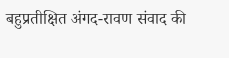बहुप्रतीक्षित अंगद-रावण संवाद की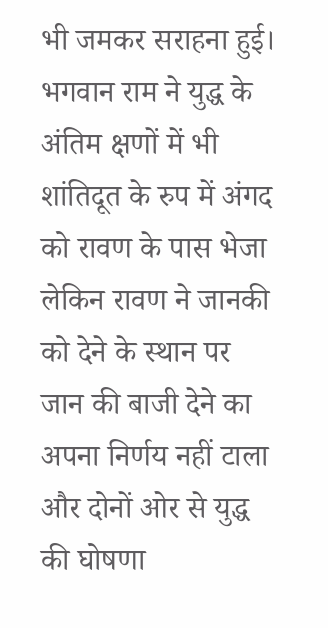भी जमकर सराहना हुई। भगवान राम ने युद्ध के अंतिम क्षणों में भी शांतिदूत के रुप में अंगद को रावण के पास भेजा लेकिन रावण ने जानकी को देने के स्थान पर जान की बाजी देने का अपना निर्णय नहीं टाला और दोनों ओर से युद्ध की घोषणा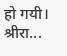हो गयी। श्रीरा...